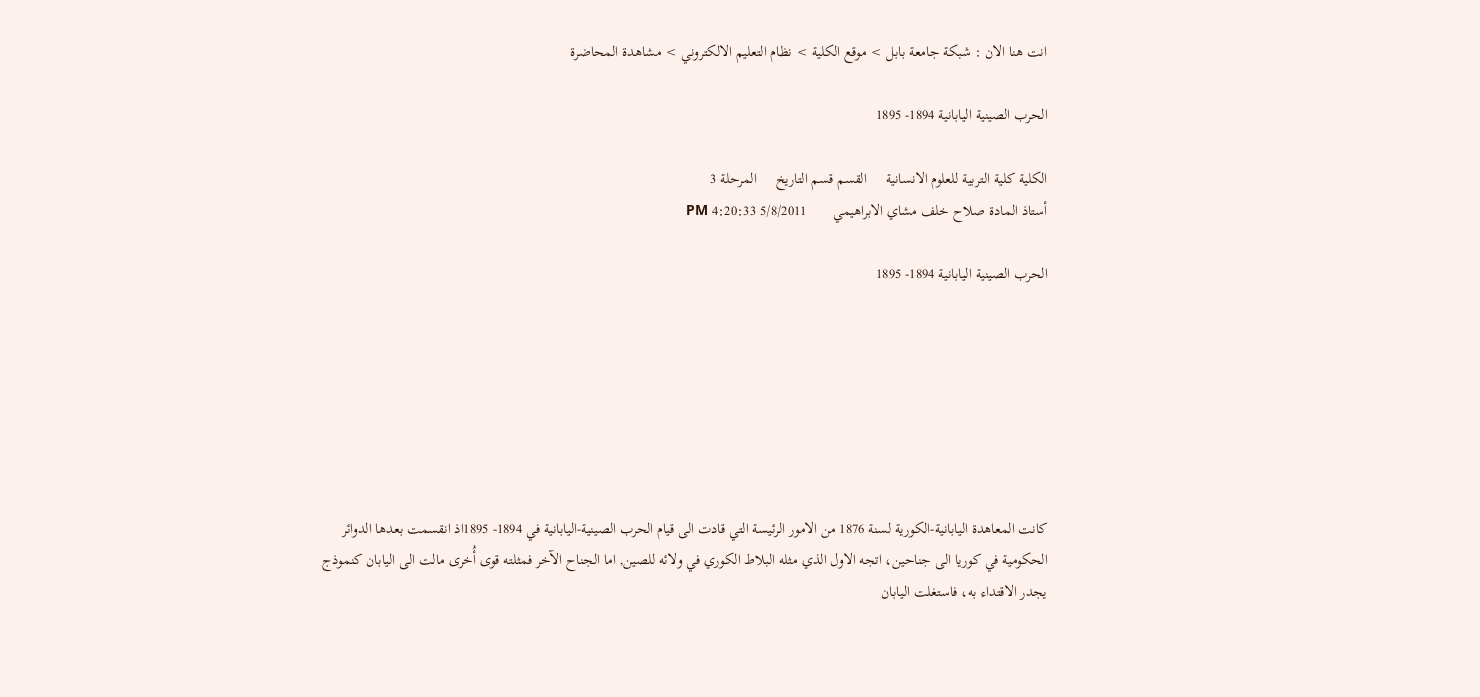انت هنا الان : شبكة جامعة بابل > موقع الكلية > نظام التعليم الالكتروني > مشاهدة المحاضرة

الحرب الصينية اليابانية 1894- 1895

الكلية كلية التربية للعلوم الانسانية     القسم قسم التاريخ     المرحلة 3
أستاذ المادة صلاح خلف مشاي الابراهيمي       5/8/2011 4:20:33 PM

الحرب الصينية اليابانية 1894- 1895







كانت المعاهدة اليابانية-الكورية لسنة 1876 من الامور الرئيسة التي قادت الى قيام الحرب الصينية-اليابانية في 1894- 1895اذ انقسمت بعدها الدوائر الحكومية في كوريا الى جناحين، اتجه الاول الذي مثله البلاط الكوري في ولائه للصين, اما الجناح الآخر فمثلته قوى أُخرى مالت الى اليابان كنموذج يجدر الاقتداء به، فاستغلت اليابان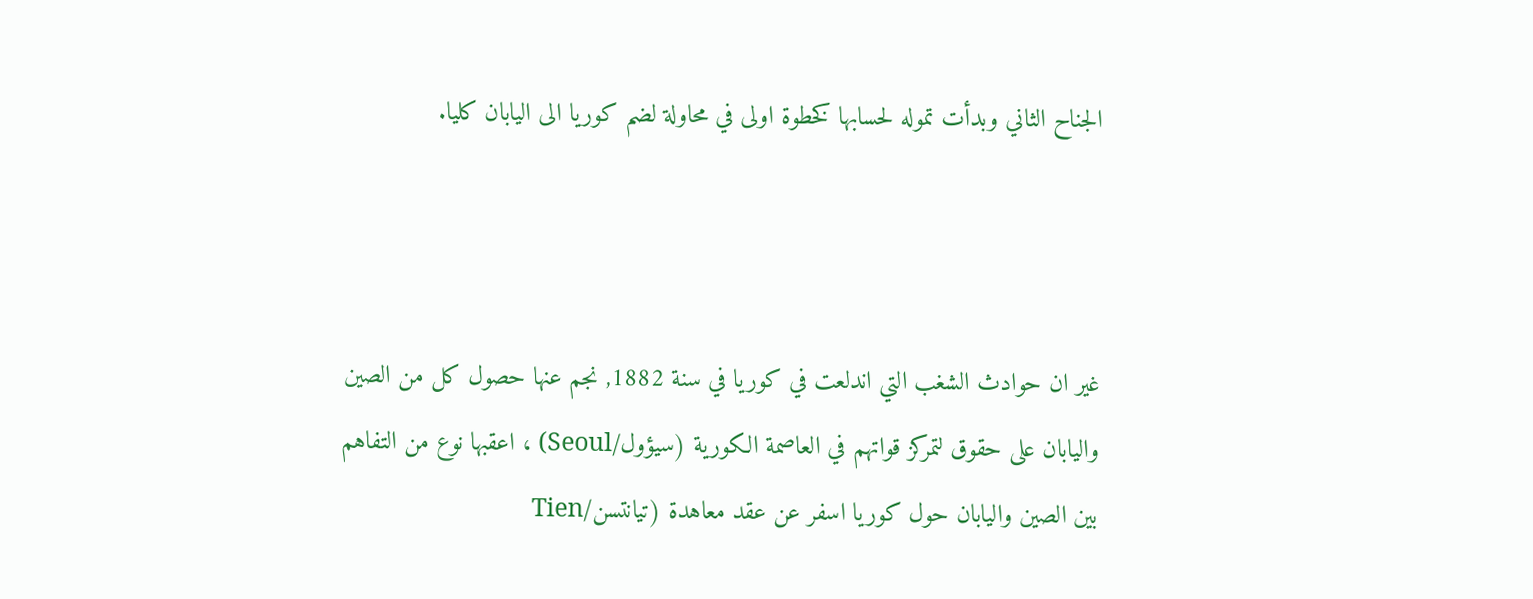الجناح الثاني وبدأت تموله لحسابها كخطوة اولى في محاولة لضم كوريا الى اليابان كليا.



غير ان حوادث الشغب التي اندلعت في كوريا في سنة 1882, نجم عنها حصول كل من الصين واليابان على حقوق لتمركز قواتهم في العاصمة الكورية (سيؤول/Seoul) ، اعقبها نوع من التفاهم بين الصين واليابان حول كوريا اسفر عن عقد معاهدة (تيانتسن/Tien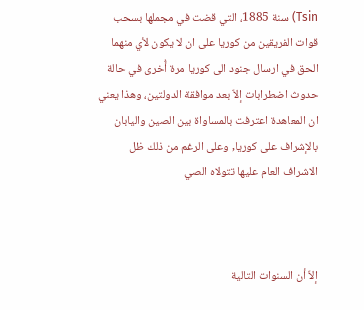Tsin) سنة 1885، التي قضت في مجملها بسحب قوات الفريقين من كوريا على ان لا يكون لأي منهما الحق في ارسال جنود الى كوريا مرة أُخرى في حالة حدوث اضطرابات إلاّ بعد موافقة الدولتين، وهذا يعني ان المعاهدة اعترفت بالمساواة بين الصين واليابان بالإشراف على كوريا, وعلى الرغم من ذلك ظل الاشراف العام عليها تتولاه الصي



إلاّ أن السنوات التالية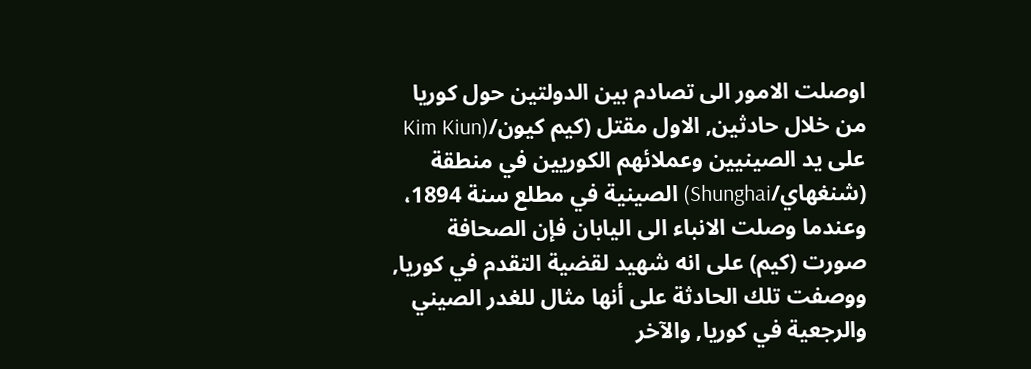اوصلت الامور الى تصادم بين الدولتين حول كوريا من خلال حادثين, الاول مقتل (كيم كيون/(Kim Kiun  على يد الصينيين وعملائهم الكوريين في منطقة (شنغهاي/Shunghai) الصينية في مطلع سنة 1894، وعندما وصلت الانباء الى اليابان فإن الصحافة صورت (كيم) على انه شهيد لقضية التقدم في كوريا, ووصفت تلك الحادثة على أنها مثال للغدر الصيني والرجعية في كوريا, والآخر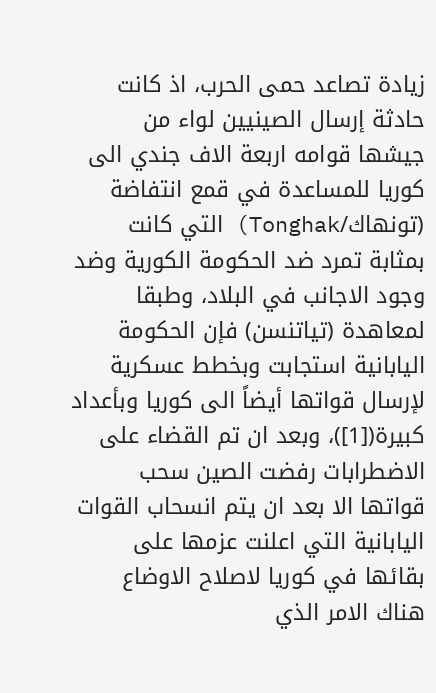زيادة تصاعد حمى الحرب، اذ كانت حادثة إرسال الصينيين لواء من جيشها قوامه اربعة الاف جندي الى كوريا للمساعدة في قمع انتفاضة (تونهاك/Tonghak) التي كانت بمثابة تمرد ضد الحكومة الكورية وضد وجود الاجانب في البلاد، وطبقا لمعاهدة (تياتنسن) فإن الحكومة اليابانية استجابت وبخطط عسكرية لإرسال قواتها أيضاً الى كوريا وبأعداد كبيرة([1])، وبعد ان تم القضاء على الاضطرابات رفضت الصين سحب قواتها الا بعد ان يتم انسحاب القوات اليابانية التي اعلنت عزمها على بقائها في كوريا لاصلاح الاوضاع هناك الامر الذي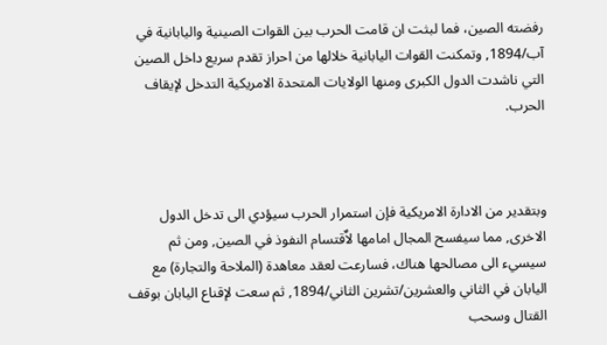رفضته الصين، فما لبثت ان قامت الحرب بين القوات الصينية واليابانية في آب/1894, وتمكنت القوات اليابانية خلالها من احراز تقدم سريع داخل الصين التي ناشدت الدول الكبرى ومنها الولايات المتحدة الامريكية التدخل لإيقاف الحرب.



وبتقدير من الادارة الامريكية فإن استمرار الحرب سيؤدي الى تدخل الدول الاخرى, مما سيفسح المجال امامها لاٌقتسام النفوذ في الصين, ومن ثم سيسيء الى مصالحها هناك، فسارعت لعقد معاهدة (الملاحة والتجارة) مع اليابان في الثاني والعشرين/تشرين الثاني/1894, ثم سعت لإقناع اليابان بوقف القتال وسحب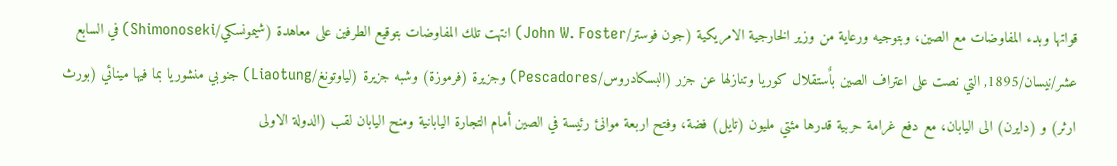قواتها وبدء المفاوضات مع الصين، وبتوجيه ورعاية من وزير الخارجية الامريكية (جون فوستر/John W. Foster) انتهت تلك المفاوضات بتوقيع الطرفين على معاهدة (شيمونسكي/Shimonoseki) في السابع عشر/نيسان/1895, التي نصت على اعتراف الصين باٌستقلال كوريا وتنازلها عن جزر (البسكادروس/Pescadores) وجزيرة (فرموزة) وشبه جزيرة (لياوتونغ/Liaotung) جنوبي منشوريا بما فيها مينائي (بورث ارثر) و (دايرن) الى اليابان، مع دفع غرامة حربية قدرها مئتي مليون (تايل) فضة، وفتح اربعة موانئ رئيسة في الصين أمام التجارة اليابانية ومنح اليابان لقب (الدولة الاولى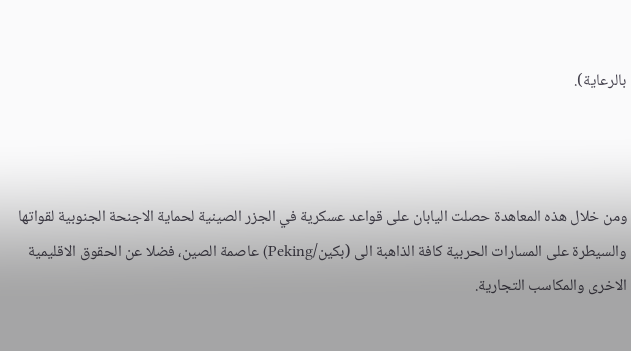بالرعاية).



ومن خلال هذه المعاهدة حصلت اليابان على قواعد عسكرية في الجزر الصينية لحماية الاجنحة الجنوبية لقواتها والسيطرة على المسارات الحربية كافة الذاهبة الى (بكين/Peking) عاصمة الصين، فضلا عن الحقوق الاقليمية الاخرى والمكاسب التجارية.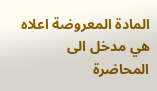المادة المعروضة اعلاه هي مدخل الى المحاضرة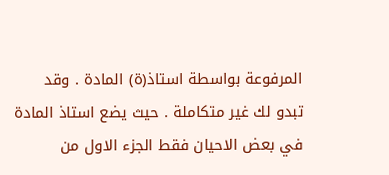المرفوعة بواسطة استاذ(ة) المادة . وقد تبدو لك غير متكاملة . حيث يضع استاذ المادة في بعض الاحيان فقط الجزء الاول من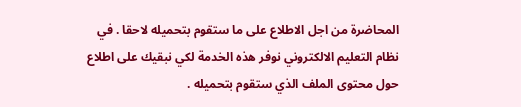المحاضرة من اجل الاطلاع على ما ستقوم بتحميله لاحقا . في نظام التعليم الالكتروني نوفر هذه الخدمة لكي نبقيك على اطلاع حول محتوى الملف الذي ستقوم بتحميله .